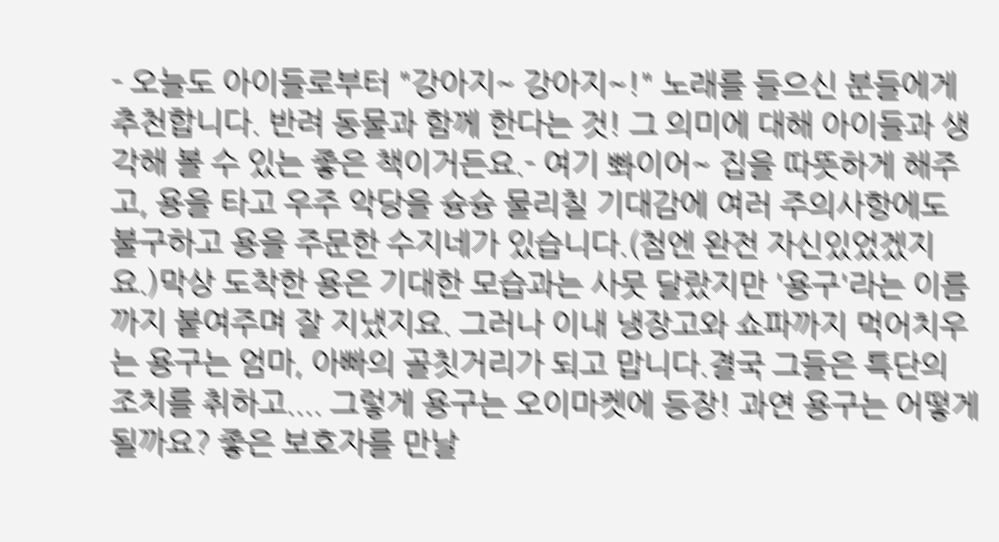- 오늘도 아이들로부터 "강아지~ 강아지~!" 노래를 들으신 분들에게 추천합니다. 반려 동물과 함께 한다는 것! 그 의미에 대해 아이들과 생각해 볼 수 있는 좋은 책이거든요.- 여기 뽜이어~ 집을 따뜻하게 해주고, 용을 타고 우주 악당을 슝슝 물리칠 기대감에 여러 주의사항에도 불구하고 용을 주문한 수지네가 있습니다.(첨엔 완전 자신있었겠지요.)막상 도착한 용은 기대한 모습과는 사뭇 달랐지만 '용구'라는 이름까지 붙여주며 잘 지냈지요. 그러나 이내 냉장고와 쇼파까지 먹어치우는 용구는 엄마, 아빠의 골칫거리가 되고 맙니다.결국 그들은 특단의 조치를 취하고.... 그렇게 용구는 오이마켓에 등장! 과연 용구는 어떻게 될까요? 좋은 보호자를 만날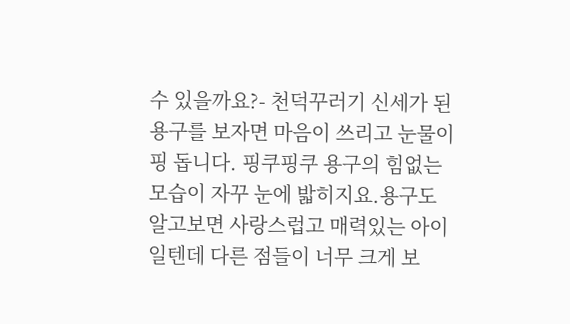수 있을까요?- 천덕꾸러기 신세가 된 용구를 보자면 마음이 쓰리고 눈물이 핑 돕니다. 핑쿠핑쿠 용구의 힘없는 모습이 자꾸 눈에 밟히지요.용구도 알고보면 사랑스럽고 매력있는 아이일텐데 다른 점들이 너무 크게 보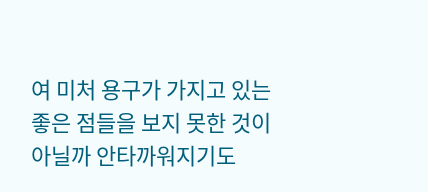여 미처 용구가 가지고 있는 좋은 점들을 보지 못한 것이 아닐까 안타까워지기도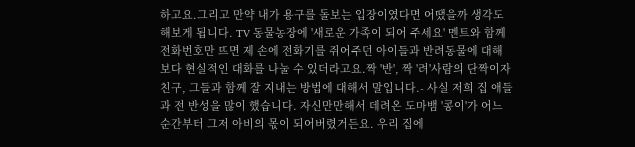하고요.그리고 만약 내가 용구를 돌보는 입장이였다면 어땠을까 생각도 해보게 됩니다. TV 동물농장에 '새로운 가족이 되어 주세요' 멘트와 함께 전화번호만 뜨면 제 손에 전화기를 쥐어주던 아이들과 반려동물에 대해 보다 현실적인 대화를 나눌 수 있더라고요.짝 '반', 짝 '려'사람의 단짝이자 친구, 그들과 함께 잘 지내는 방법에 대해서 말입니다.- 사실 저희 집 애들과 전 반성을 많이 했습니다. 자신만만해서 데려온 도마뱀 '콩이'가 어느 순간부터 그저 아비의 몫이 되어버렸거든요. 우리 집에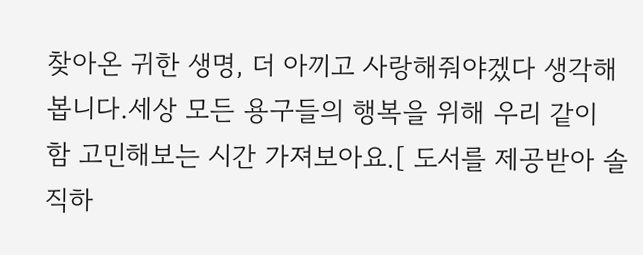찾아온 귀한 생명, 더 아끼고 사랑해줘야겠다 생각해봅니다.세상 모든 용구들의 행복을 위해 우리 같이 함 고민해보는 시간 가져보아요.[ 도서를 제공받아 솔직하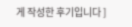게 작성한 후기입니다 ]